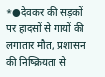*●देवकर की सड़कों पर हादसों से गायों की लगातार मौत, प्रशासन की निष्क्रियता से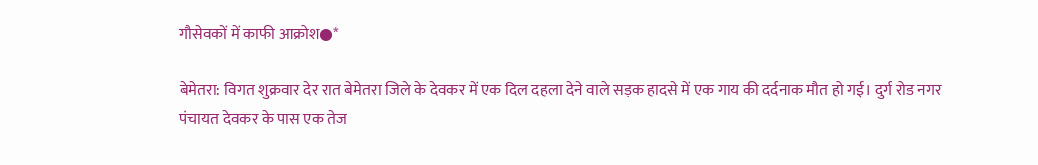गौसेवकों में काफी आक्रोश●*

बेमेतरा: विगत शुक्रवार देर रात बेमेतरा जिले के देवकर में एक दिल दहला देने वाले सड़क हादसे में एक गाय की दर्दनाक मौत हो गई। दुर्ग रोड नगर पंचायत देवकर के पास एक तेज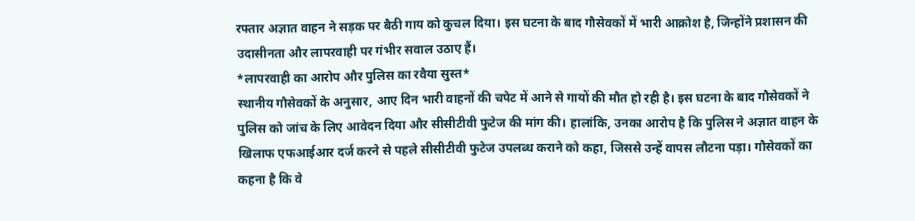रफ्तार अज्ञात वाहन ने सड़क पर बैठी गाय को कुचल दिया। इस घटना के बाद गौसेवकों में भारी आक्रोश है, जिन्होंने प्रशासन की उदासीनता और लापरवाही पर गंभीर सवाल उठाए हैं।
*लापरवाही का आरोप और पुलिस का रवैया सुस्त*
स्थानीय गौसेवकों के अनुसार, आए दिन भारी वाहनों की चपेट में आने से गायों की मौत हो रही है। इस घटना के बाद गौसेवकों ने पुलिस को जांच के लिए आवेदन दिया और सीसीटीवी फुटेज की मांग की। हालांकि, उनका आरोप है कि पुलिस ने अज्ञात वाहन के खिलाफ एफआईआर दर्ज करने से पहले सीसीटीवी फुटेज उपलब्ध कराने को कहा, जिससे उन्हें वापस लौटना पड़ा। गौसेवकों का कहना है कि वे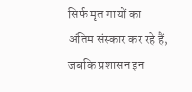सिर्फ मृत गायों का अंतिम संस्कार कर रहे हैं, जबकि प्रशासन इन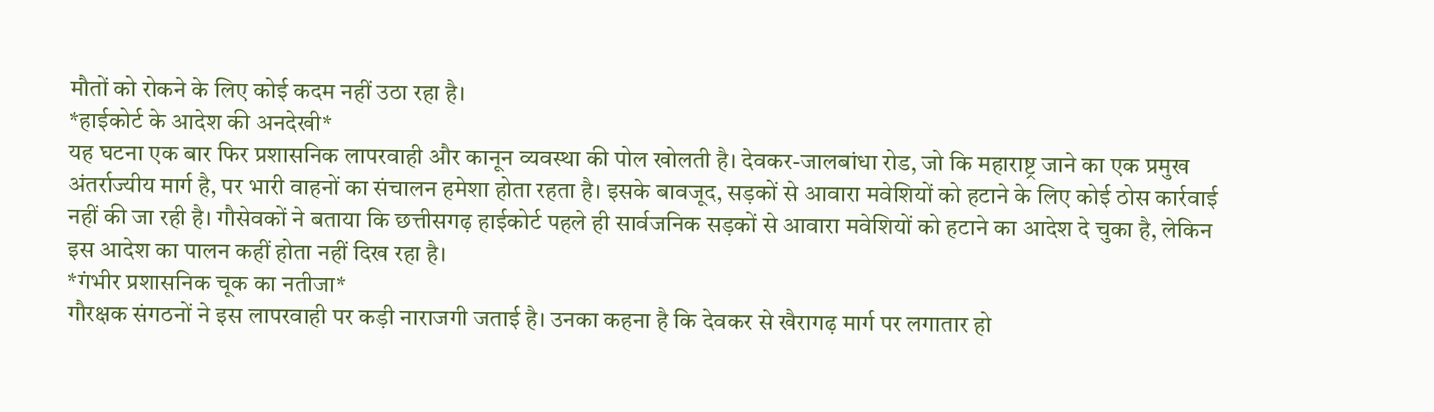मौतों को रोकने के लिए कोई कदम नहीं उठा रहा है।
*हाईकोर्ट के आदेश की अनदेखी*
यह घटना एक बार फिर प्रशासनिक लापरवाही और कानून व्यवस्था की पोल खोलती है। देवकर-जालबांधा रोड, जो कि महाराष्ट्र जाने का एक प्रमुख अंतर्राज्यीय मार्ग है, पर भारी वाहनों का संचालन हमेशा होता रहता है। इसके बावजूद, सड़कों से आवारा मवेशियों को हटाने के लिए कोई ठोस कार्रवाई नहीं की जा रही है। गौसेवकों ने बताया कि छत्तीसगढ़ हाईकोर्ट पहले ही सार्वजनिक सड़कों से आवारा मवेशियों को हटाने का आदेश दे चुका है, लेकिन इस आदेश का पालन कहीं होता नहीं दिख रहा है।
*गंभीर प्रशासनिक चूक का नतीजा*
गौरक्षक संगठनों ने इस लापरवाही पर कड़ी नाराजगी जताई है। उनका कहना है कि देवकर से खैरागढ़ मार्ग पर लगातार हो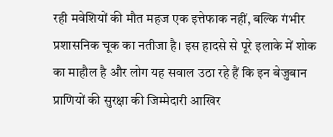रही मवेशियों की मौत महज एक इत्तेफाक नहीं, बल्कि गंभीर प्रशासनिक चूक का नतीजा है। इस हादसे से पूरे इलाके में शोक का माहौल है और लोग यह सवाल उठा रहे हैं कि इन बेजुबान प्राणियों की सुरक्षा की जिम्मेदारी आखिर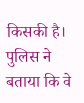किसकी है।
पुलिस ने बताया कि वे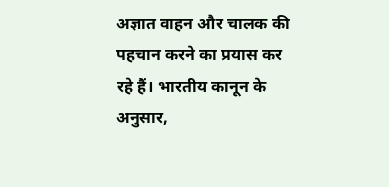अज्ञात वाहन और चालक की पहचान करने का प्रयास कर रहे हैं। भारतीय कानून के अनुसार,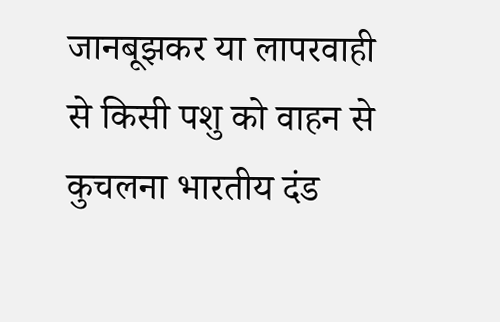जानबूझकर या लापरवाही से किसी पशु को वाहन से कुचलना भारतीय दंड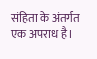संहिता के अंतर्गत एक अपराध है।